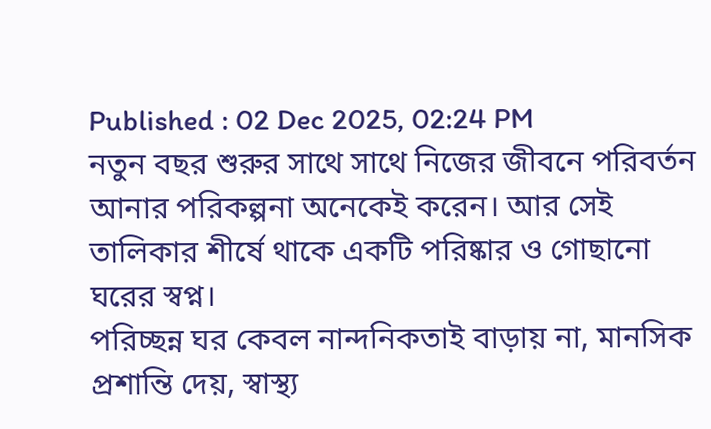Published : 02 Dec 2025, 02:24 PM
নতুন বছর শুরুর সাথে সাথে নিজের জীবনে পরিবর্তন আনার পরিকল্পনা অনেকেই করেন। আর সেই তালিকার শীর্ষে থাকে একটি পরিষ্কার ও গোছানো ঘরের স্বপ্ন।
পরিচ্ছন্ন ঘর কেবল নান্দনিকতাই বাড়ায় না, মানসিক প্রশান্তি দেয়, স্বাস্থ্য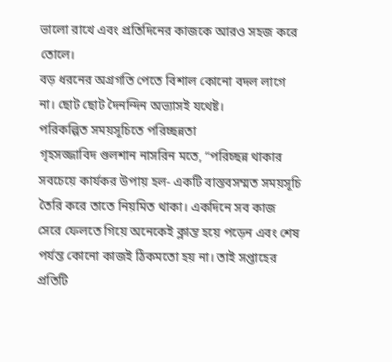ভালো রাখে এবং প্রতিদিনের কাজকে আরও সহজ করে তোলে।
বড় ধরনের অগ্রগতি পেতে বিশাল কোনো বদল লাগে না। ছোট ছোট দৈনন্দিন অভ্যাসই যথেষ্ট।
পরিকল্পিত সময়সূচিতে পরিচ্ছন্নতা
গৃহসজ্জাবিদ গুলশান নাসরিন মতে, “পরিচ্ছন্ন থাকার সবচেয়ে কার্যকর উপায় হল- একটি বাস্তবসম্মত সময়সূচি তৈরি করে তাতে নিয়মিত থাকা। একদিনে সব কাজ সেরে ফেলতে গিয়ে অনেকেই ক্লান্ত হয়ে পড়েন এবং শেষ পর্যন্ত কোনো কাজই ঠিকমতো হয় না। তাই সপ্তাহের প্রতিটি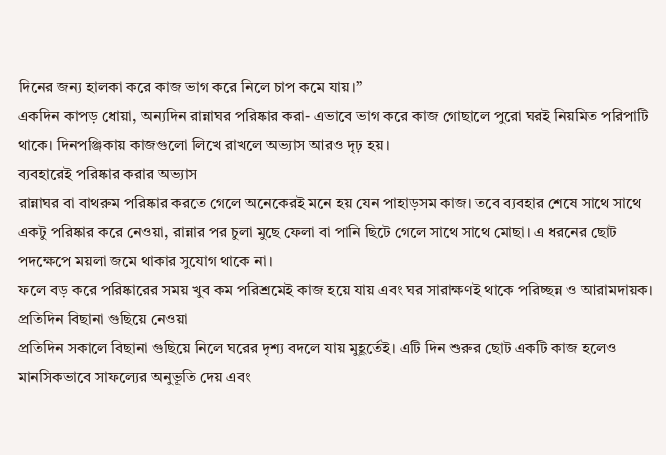দিনের জন্য হালকা করে কাজ ভাগ করে নিলে চাপ কমে যায়।”
একদিন কাপড় ধোয়া, অন্যদিন রান্নাঘর পরিষ্কার করা- এভাবে ভাগ করে কাজ গোছালে পুরো ঘরই নিয়মিত পরিপাটি থাকে। দিনপঞ্জিকায় কাজগুলো লিখে রাখলে অভ্যাস আরও দৃঢ় হয়।
ব্যবহারেই পরিষ্কার করার অভ্যাস
রান্নাঘর বা বাথরুম পরিষ্কার করতে গেলে অনেকেরই মনে হয় যেন পাহাড়সম কাজ। তবে ব্যবহার শেষে সাথে সাথে একটু পরিষ্কার করে নেওয়া, রান্নার পর চুলা মুছে ফেলা বা পানি ছিটে গেলে সাথে সাথে মোছা। এ ধরনের ছোট পদক্ষেপে ময়লা জমে থাকার সুযোগ থাকে না।
ফলে বড় করে পরিষ্কারের সময় খুব কম পরিশ্রমেই কাজ হয়ে যায় এবং ঘর সারাক্ষণই থাকে পরিচ্ছন্ন ও আরামদায়ক।
প্রতিদিন বিছানা গুছিয়ে নেওয়া
প্রতিদিন সকালে বিছানা গুছিয়ে নিলে ঘরের দৃশ্য বদলে যায় মুহূর্তেই। এটি দিন শুরুর ছোট একটি কাজ হলেও মানসিকভাবে সাফল্যের অনুভূতি দেয় এবং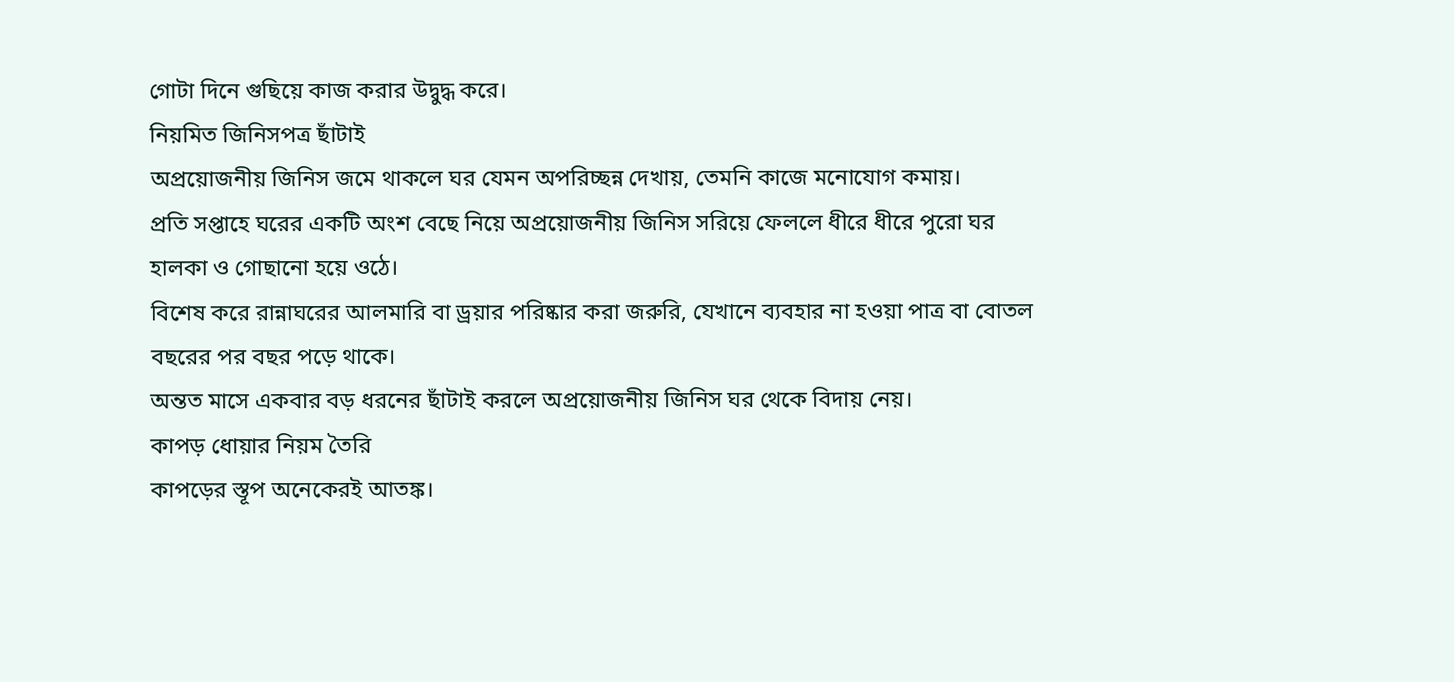গোটা দিনে গুছিয়ে কাজ করার উদ্বুদ্ধ করে।
নিয়মিত জিনিসপত্র ছাঁটাই
অপ্রয়োজনীয় জিনিস জমে থাকলে ঘর যেমন অপরিচ্ছন্ন দেখায়, তেমনি কাজে মনোযোগ কমায়।
প্রতি সপ্তাহে ঘরের একটি অংশ বেছে নিয়ে অপ্রয়োজনীয় জিনিস সরিয়ে ফেললে ধীরে ধীরে পুরো ঘর হালকা ও গোছানো হয়ে ওঠে।
বিশেষ করে রান্নাঘরের আলমারি বা ড্রয়ার পরিষ্কার করা জরুরি, যেখানে ব্যবহার না হওয়া পাত্র বা বোতল বছরের পর বছর পড়ে থাকে।
অন্তত মাসে একবার বড় ধরনের ছাঁটাই করলে অপ্রয়োজনীয় জিনিস ঘর থেকে বিদায় নেয়।
কাপড় ধোয়ার নিয়ম তৈরি
কাপড়ের স্তূপ অনেকেরই আতঙ্ক।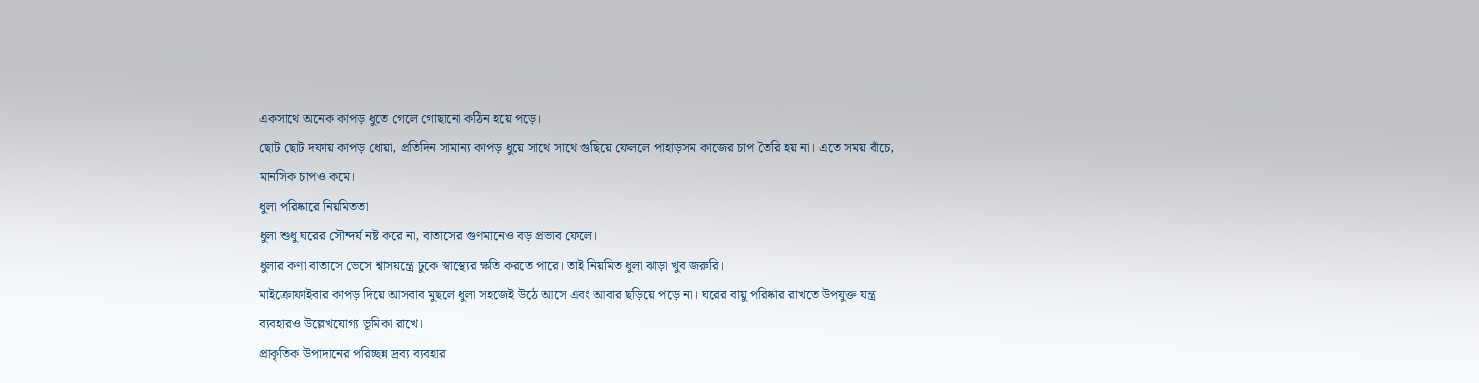একসাথে অনেক কাপড় ধুতে গেলে গোছানো কঠিন হয়ে পড়ে।
ছোট ছোট দফায় কাপড় ধোয়া, প্রতিদিন সামান্য কাপড় ধুয়ে সাথে সাথে গুছিয়ে ফেললে পাহাড়সম কাজের চাপ তৈরি হয় না। এতে সময় বাঁচে, মানসিক চাপও কমে।
ধুলা পরিষ্কারে নিয়মিততা
ধুলা শুধু ঘরের সৌন্দর্য নষ্ট করে না, বাতাসের গুণমানেও বড় প্রভাব ফেলে।
ধুলার কণা বাতাসে ভেসে শ্বাসযন্ত্রে ঢুকে স্বাস্থ্যের ক্ষতি করতে পারে। তাই নিয়মিত ধুলা ঝাড়া খুব জরুরি।
মাইক্রোফাইবার কাপড় দিয়ে আসবাব মুছলে ধুলা সহজেই উঠে আসে এবং আবার ছড়িয়ে পড়ে না। ঘরের বায়ু পরিষ্কার রাখতে উপযুক্ত যন্ত্র ব্যবহারও উল্লেখযোগ্য ভূমিকা রাখে।
প্রাকৃতিক উপাদানের পরিচ্ছন্ন দ্রব্য ব্যবহার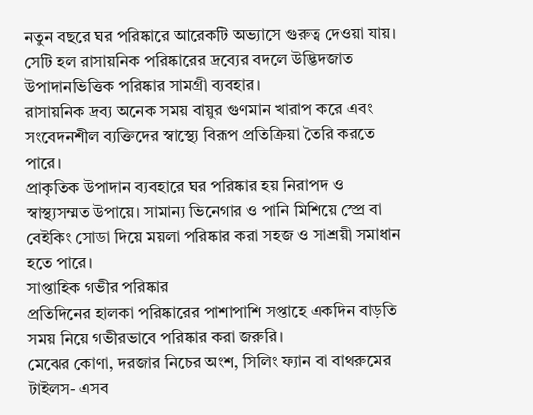নতুন বছরে ঘর পরিষ্কারে আরেকটি অভ্যাসে গুরুত্ব দেওয়া যায়। সেটি হল রাসায়নিক পরিষ্কারের দ্রব্যের বদলে উদ্ভিদজাত উপাদানভিত্তিক পরিষ্কার সামগ্রী ব্যবহার।
রাসায়নিক দ্রব্য অনেক সময় বায়ুর গুণমান খারাপ করে এবং সংবেদনশীল ব্যক্তিদের স্বাস্থ্যে বিরূপ প্রতিক্রিয়া তৈরি করতে পারে।
প্রাকৃতিক উপাদান ব্যবহারে ঘর পরিষ্কার হয় নিরাপদ ও স্বাস্থ্যসম্মত উপায়ে। সামান্য ভিনেগার ও পানি মিশিয়ে স্প্রে বা বেইকিং সোডা দিয়ে ময়লা পরিষ্কার করা সহজ ও সাশ্রয়ী সমাধান হতে পারে।
সাপ্তাহিক গভীর পরিষ্কার
প্রতিদিনের হালকা পরিষ্কারের পাশাপাশি সপ্তাহে একদিন বাড়তি সময় নিয়ে গভীরভাবে পরিষ্কার করা জরুরি।
মেঝের কোণা, দরজার নিচের অংশ, সিলিং ফ্যান বা বাথরুমের টাইলস- এসব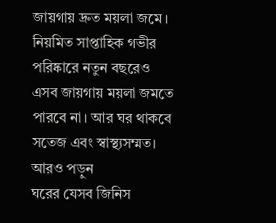জায়গায় দ্রুত ময়লা জমে।
নিয়মিত সাপ্তাহিক গভীর পরিষ্কারে নতুন বছরেও এসব জায়গায় ময়লা জমতে পারবে না। আর ঘর থাকবে সতেজ এবং স্বাস্থ্যসম্মত।
আরও পড়ুন
ঘরের যেসব জিনিস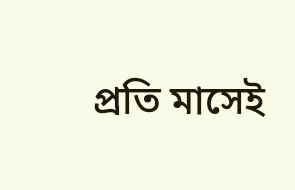প্রতি মাসেই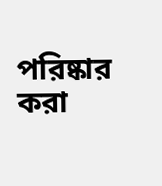পরিষ্কার করা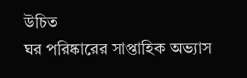উচিত
ঘর পরিষ্কারের সাপ্তাহিক অভ্যাস